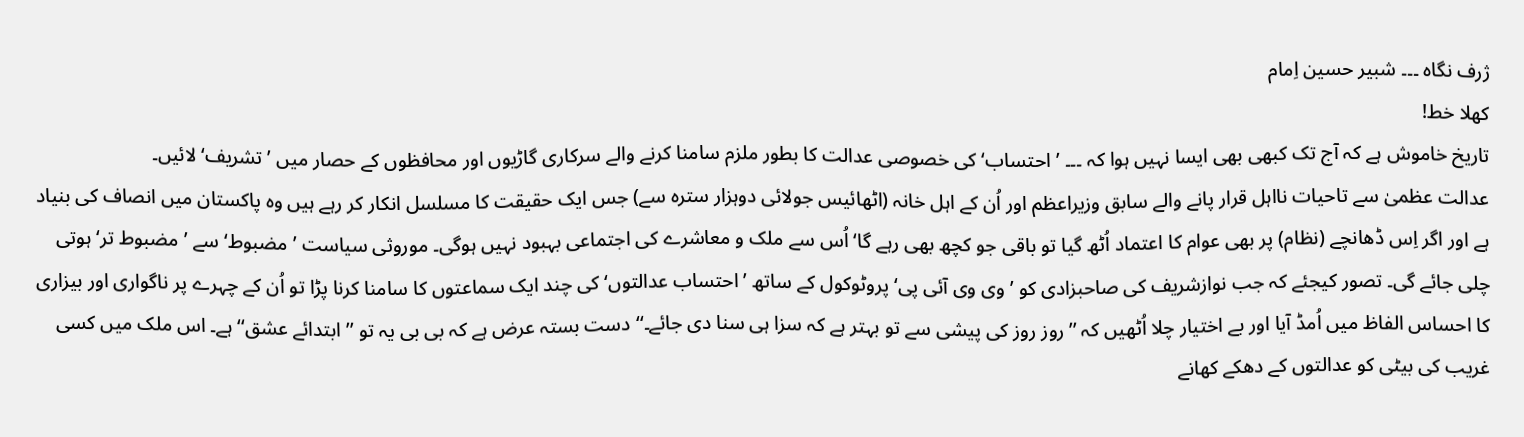ژرف نگاہ ۔۔۔ شبیر حسین اِمام
کھلا خط!
تاریخ خاموش ہے کہ آج تک کبھی بھی ایسا نہیں ہوا کہ ۔۔۔ ’احتساب‘ کی خصوصی عدالت کا بطور ملزم سامنا کرنے والے سرکاری گاڑیوں اور محافظوں کے حصار میں ’تشریف‘ لائیں۔
عدالت عظمیٰ سے تاحیات نااہل قرار پانے والے سابق وزیراعظم اور اُن کے اہل خانہ (اٹھائیس جولائی دوہزار سترہ سے) جس ایک حقیقت کا مسلسل انکار کر رہے ہیں وہ پاکستان میں انصاف کی بنیاد ہے اور اگر اِس ڈھانچے (نظام) پر بھی عوام کا اعتماد اُٹھ گیا تو باقی جو کچھ بھی رہے گا‘ اُس سے ملک و معاشرے کی اجتماعی بہبود نہیں ہوگی۔ موروثی سیاست ’مضبوط‘ سے ’مضبوط تر‘ ہوتی چلی جائے گی۔ تصور کیجئے کہ جب نوازشریف کی صاحبزادی کو ’وی وی آئی پی‘ پروٹوکول کے ساتھ ’احتساب عدالتوں‘ کی چند ایک سماعتوں کا سامنا کرنا پڑا تو اُن کے چہرے پر ناگواری اور بیزاری کا احساس الفاظ میں اُمڈ آیا اور بے اختیار چلا اُٹھیں کہ ’’روز روز کی پیشی سے تو بہتر ہے کہ سزا ہی سنا دی جائے۔‘‘ دست بستہ عرض ہے کہ بی بی یہ تو ’’ابتدائے عشق‘‘ ہے۔ اس ملک میں کسی غریب کی بیٹی کو عدالتوں کے دھکے کھانے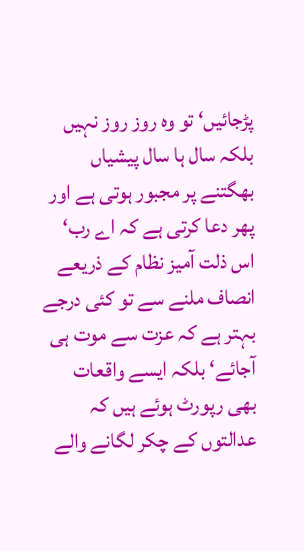پڑجائیں‘ تو وہ روز روز نہیں بلکہ سال ہا سال پیشیاں بھگتنے پر مجبور ہوتی ہے اور پھر دعا کرتی ہے کہ اے رب‘ اس ذلت آمیز نظام کے ذریعے انصاف ملنے سے تو کئی درجے بہتر ہے کہ عزت سے موت ہی آجائے‘ بلکہ ایسے واقعات بھی رپورٹ ہوئے ہیں کہ عدالتوں کے چکر لگانے والے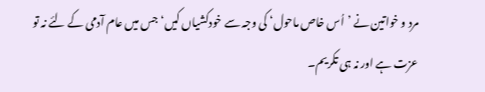مرد و خواتین نے ’اُس خاص ماحول‘ کی وجہ سے خودکشیاں کیں‘ جس میں عام آدمی کے لئے نہ تو عزت ہے اور نہ ہی تکریم۔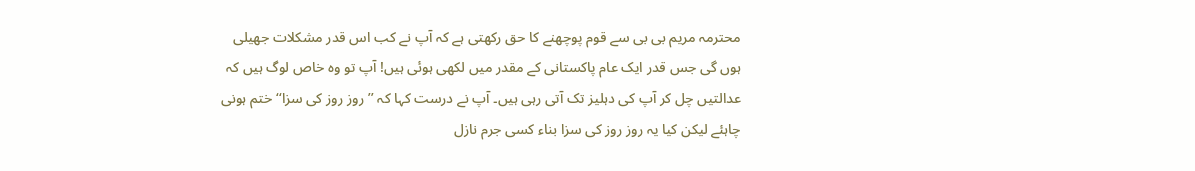محترمہ مریم بی بی سے قوم پوچھنے کا حق رکھتی ہے کہ آپ نے کب اس قدر مشکلات جھیلی ہوں گی جس قدر ایک عام پاکستانی کے مقدر میں لکھی ہوئی ہیں! آپ تو وہ خاص لوگ ہیں کہ عدالتیں چل کر آپ کی دہلیز تک آتی رہی ہیں۔ آپ نے درست کہا کہ ’’روز روز کی سزا‘‘ ختم ہونی چاہئے لیکن کیا یہ روز روز کی سزا بناء کسی جرم نازل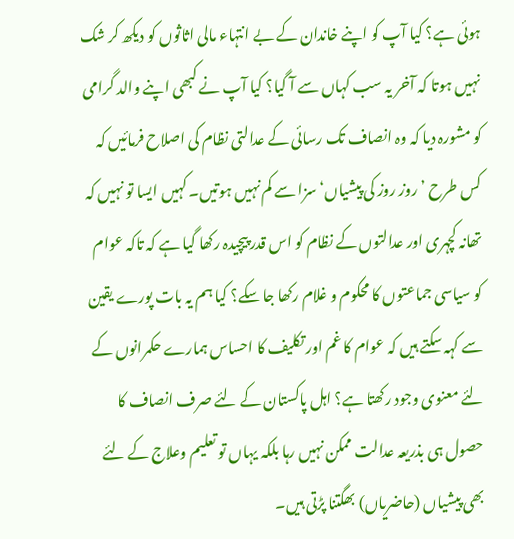ہوئی ہے؟ کیا آپ کو اپنے خاندان کے بے انتہاء مالی اثاثوں کو دیکھ کر شک نہیں ہوتا کہ آخر یہ سب کہاں سے آ گیا؟ کیا آپ نے کبھی اپنے والد گرامی کو مشورہ دیا کہ وہ انصاف تک رسائی کے عدالتی نظام کی اصلاح فرمائیں کہ کس طرح ’روز روز کی پیشیاں‘ سزا سے کم نہیں ہوتیں۔ کہیں ایسا تو نہیں کہ تھانہ کچہری اور عدالتوں کے نظام کو اس قدر پیچیدہ رکھا گیا ہے کہ تاکہ عوام کو سیاسی جماعتوں کا محکوم و غلام رکھا جا سکے؟ کیا ہم یہ بات پورے یقین سے کہہ سکتے ہیں کہ عوام کا غم اور تکلیف کا احساس ہمارے حکمرانوں کے لئے معنوی وجود رکھتا ہے؟ اہل پاکستان کے لئے صرف انصاف کا حصول ہی بذریعہ عدالت ممکن نہیں رہا بلکہ یہاں تو تعلیم وعلاج کے لئے بھی پیشیاں (حاضریاں) بھگتنا پڑتی ہیں۔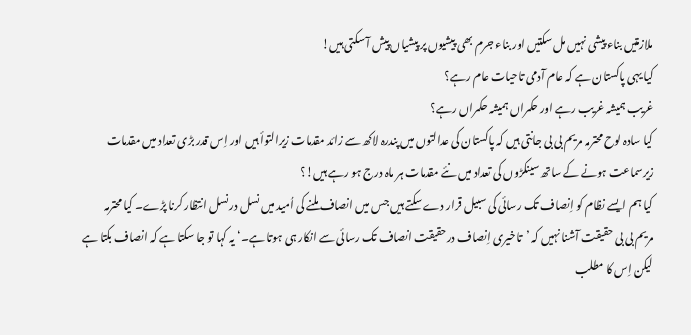ملازمتیں بناء پیشی نہیں مل سکتیں اور بناء جرم بھی پیشیوں پر پیشیاں پیش آ سکتی ہیں!
کیا یہی پاکستان ہے کہ عام آدمی تاحیات عام رہے؟
غریب ہمیشہ غریب رہے اور حکمراں ہمیشہ حکمراں رہے؟
کیا سادہ لوح محترمہ مریم بی بی جانتی ہیں کہ پاکستان کی عدالتوں میں پندرہ لاکھ سے زائد مقدمات زیرالتوأ ہیں اور اِس قدر بڑی تعداد میں مقدمات زیرسماعت ہونے کے ساتھ سینکڑوں کی تعداد میں نئے مقدمات ہر ماہ درج ہو رہے ہیں!؟
کیا ہم ایسے نظام کو اِنصاف تک رسائی کی سبیل قرار دے سکتے ہیں جس میں انصاف ملنے کی اُمید میں نسل در نسل انتظار کرنا پڑے۔ کیا محترمہ مریم بی بی حقیقت آشنا نہیں کہ ’تاخیری اِنصاف درحقیقت انصاف تک رسائی سے انکار ہی ہوتا ہے۔‘ یہ کہا تو جا سکتا ہے کہ انصاف بکتا ہے لیکن اِس کا مطلب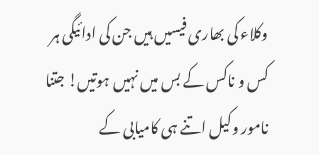وکلاء کی بھاری فیسیں ہیں جن کی ادائیگی ہر کس و ناکس کے بس میں نہیں ہوتیں! جتنا نامور وکیل اتنے ہی کامیابی کے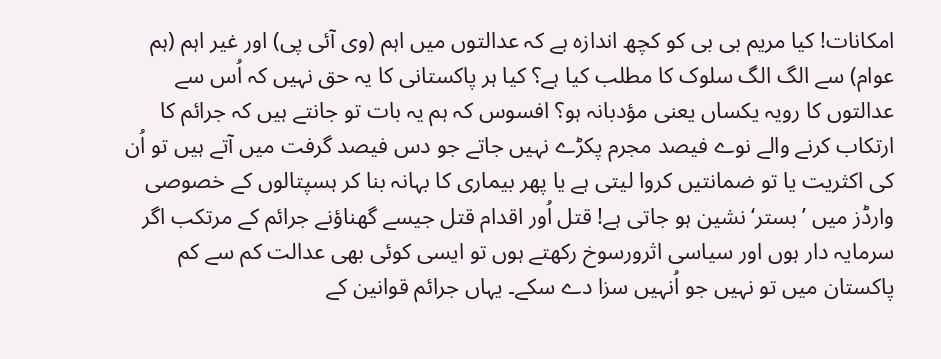امکانات! کیا مریم بی بی کو کچھ اندازہ ہے کہ عدالتوں میں اہم (وی آئی پی) اور غیر اہم (ہم عوام) سے الگ الگ سلوک کا مطلب کیا ہے؟ کیا ہر پاکستانی کا یہ حق نہیں کہ اُس سے عدالتوں کا رویہ یکساں یعنی مؤدبانہ ہو؟ افسوس کہ ہم یہ بات تو جانتے ہیں کہ جرائم کا ارتکاب کرنے والے نوے فیصد مجرم پکڑے نہیں جاتے جو دس فیصد گرفت میں آتے ہیں تو اُن کی اکثریت یا تو ضمانتیں کروا لیتی ہے یا پھر بیماری کا بہانہ بنا کر ہسپتالوں کے خصوصی وارڈز میں ’بستر‘ نشین ہو جاتی ہے! قتل اُور اقدام قتل جیسے گھناؤنے جرائم کے مرتکب اگر سرمایہ دار ہوں اور سیاسی اثرورسوخ رکھتے ہوں تو ایسی کوئی بھی عدالت کم سے کم پاکستان میں تو نہیں جو اُنہیں سزا دے سکے۔ یہاں جرائم قوانین کے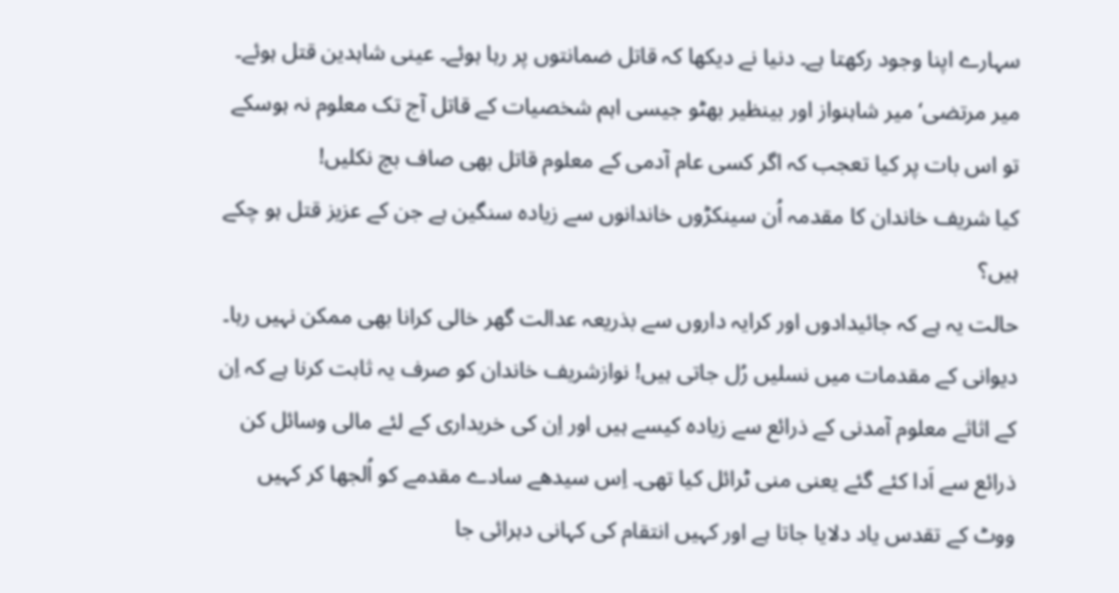سہارے اپنا وجود رکھتا ہے۔ دنیا نے دیکھا کہ قاتل ضمانتوں پر رہا ہوئے۔ عینی شاہدین قتل ہوئے۔ میر مرتضی‘ میر شاہنواز اور بینظیر بھٹو جیسی اہم شخصیات کے قاتل آج تک معلوم نہ ہوسکے تو اس بات پر کیا تعجب کہ اگر کسی عام آدمی کے معلوم قاتل بھی صاف بچ نکلیں!
کیا شریف خاندان کا مقدمہ اُن سینکڑوں خاندانوں سے زیادہ سنگین ہے جن کے عزیز قتل ہو چکے ہیں؟
حالت یہ ہے کہ جائیدادوں اور کرایہ داروں سے بذریعہ عدالت گھر خالی کرانا بھی ممکن نہیں رہا۔ دیوانی کے مقدمات میں نسلیں رُل جاتی ہیں! نوازشریف خاندان کو صرف یہ ثابت کرنا ہے کہ اِن کے اثاثے معلوم آمدنی کے ذرائع سے زیادہ کیسے ہیں اور اِن کی خریداری کے لئے مالی وسائل کن ذرائع سے اَدا کئے گئے یعنی منی ٹرائل کیا تھی۔ اِس سیدھے سادے مقدمے کو اُلجھا کر کہیں ووٹ کے تقدس یاد دلایا جاتا ہے اور کہیں انتقام کی کہانی دہرائی جا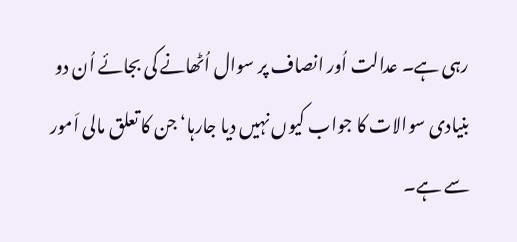رہی ہے۔ عدالت اُور انصاف پر سوال اُٹھانے کی بجائے اُن دو بنیادی سوالات کا جواب کیوں نہیں دیا جارہا‘ جن کا تعلق مالی اَمور سے ہے۔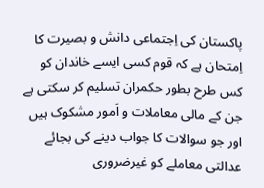پاکستان کی اِجتماعی دانش و بصیرت کا اِمتحان ہے کہ قوم کسی ایسے خاندان کو کس طرح بطور حکمران تسلیم کر سکتی ہے جن کے مالی معاملات و اَمور مشکوک ہیں اور جو سوالات کا جواب دینے کی بجائے عدالتی معاملے کو غیرضروری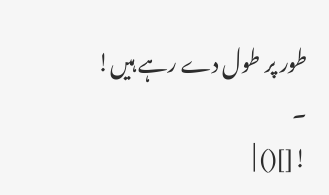طور پر طول دے رہے ہیں!
۔
![]() |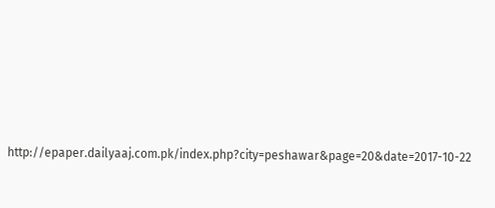http://epaper.dailyaaj.com.pk/index.php?city=peshawar&page=20&date=2017-10-22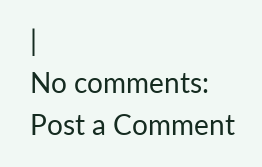|
No comments:
Post a Comment